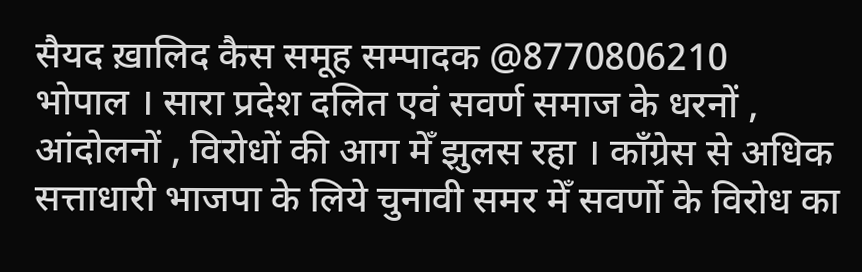सैयद ख़ालिद कैस समूह सम्पादक @8770806210
भोपाल । सारा प्रदेश दलित एवं सवर्ण समाज के धरनों , आंदोलनों , विरोधों की आग मेँ झुलस रहा । कॉंग्रेस से अधिक सत्ताधारी भाजपा के लिये चुनावी समर मेँ सवर्णो के विरोध का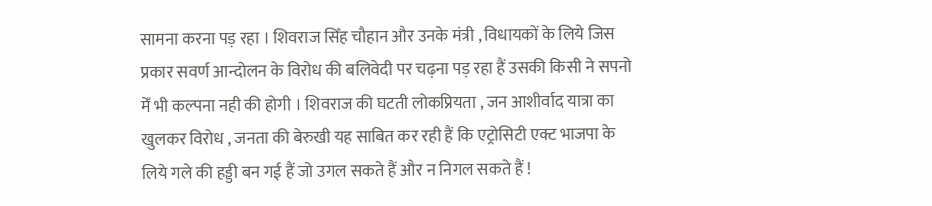सामना करना पड़ रहा । शिवराज सिँह चौहान और उनके मंत्री , विधायकों के लिये जिस प्रकार सवर्ण आन्दोलन के विरोध की बलिवेदी पर चढ़ना पड़ रहा हैं उसकी किसी ने सपनो मेँ भी कल्पना नही की होगी । शिवराज की घटती लोकप्रियता , जन आशीर्वाद यात्रा का खुलकर विरोध , जनता की बेरुखी यह साबित कर रही हैं कि एट्रोसिटी एक्ट भाजपा के लिये गले की हड्डी बन गई हैं जो उगल सकते हैं और न निगल सकते हैं !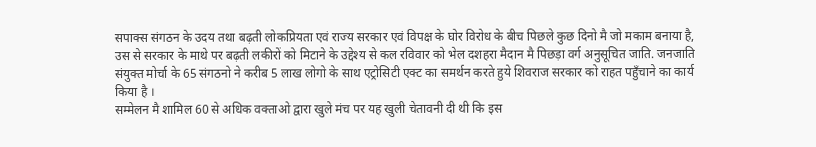सपाक्स संगठन के उदय तथा बढ़ती लोकप्रियता एवं राज्य सरकार एवं विपक्ष के घोर विरोध के बीच पिछले कुछ दिनो मै जो मकाम बनाया है, उस से सरकार के माथे पर बढ़ती लकीरों को मिटाने के उद्देश्य से कल रविवार को भेल दशहरा मैदान मै पिछड़ा वर्ग अनुसूचित जाति. जनजाति संयुक्त मोर्चा के 65 संगठनो ने करीब 5 लाख लोगो के साथ एट्रोसिटी एक्ट का समर्थन करते हुये शिवराज सरकार को राहत पहुँचाने का कार्य किया है ।
सम्मेलन मै शामिल 60 से अधिक वक्ताओ द्वारा खुले मंच पर यह खुली चेतावनी दी थी कि इस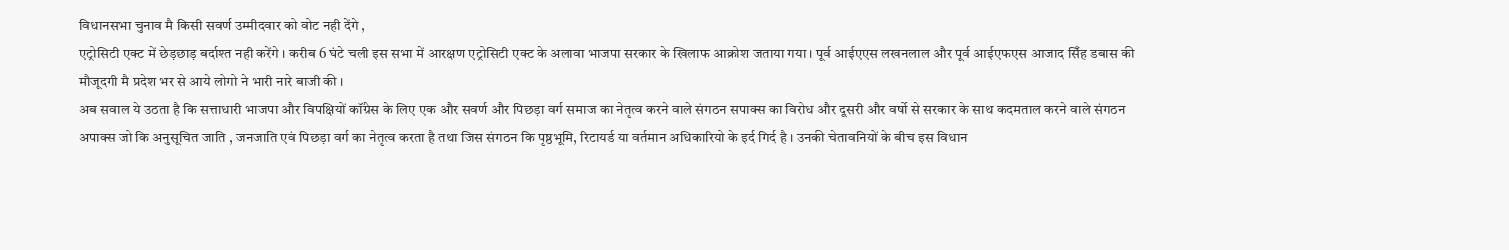विधानसभा चुनाव मै किसी सवर्ण उम्मीदवार को वोट नही देंगे ,
एट्रोसिटी एक्ट में छेड़छाड़ बर्दाश्त नही करेंगे । करीब 6 घंटे चली इस सभा में आरक्षण एट्रोसिटी एक्ट के अलावा भाजपा सरकार के खिलाफ आक्रोश जताया गया। पूर्व आईएएस लखनलाल और पूर्व आईएफएस आजाद सिँह डबास की मौजूदगी मै प्रदेश भर से आये लोगो ने भारी नारे बाजी की ।
अब सवाल ये उठता है कि सत्ताधारी भाजपा और विपक्षियों कॉंग्रेस के लिए एक और सवर्ण और पिछड़ा वर्ग समाज का नेतृत्व करने वाले संगठन सपाक्स का विरोध और दूसरी और वर्षो से सरकार के साथ कदमताल करने वाले संगठन अपाक्स जो कि अनुसूचित जाति , जनजाति एवं पिछड़ा वर्ग का नेतृत्व करता है तथा जिस संगठन कि पृष्ठभूमि, रिटायर्ड या वर्तमान अधिकारियो के इर्द गिर्द है । उनकी चेतावनियों के बीच इस विधान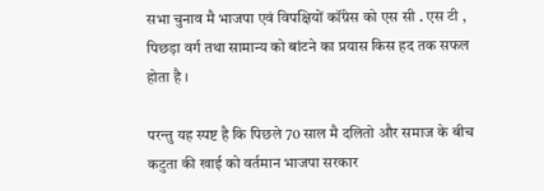सभा चुनाव मै भाजपा एवं विपक्षियों कॉंग्रेस को एस सी . एस टी , पिछड़ा वर्ग तथा सामान्य को बांटने का प्रयास किस हद तक सफल होता है ।

परन्तु यह स्पष्ट है कि पिछले 70 साल मै दलितो और समाज के बीच कटुता की खाई को वर्तमान भाजपा सरकार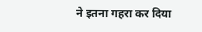ने इतना गहरा कर दिया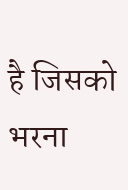है जिसको भरना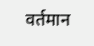वर्तमान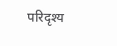परिदृश्य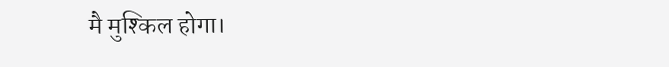मै मुश्किल होगा।